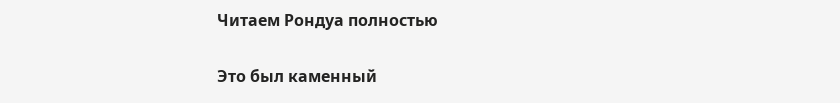Читаем Рондуа полностью

Это был каменный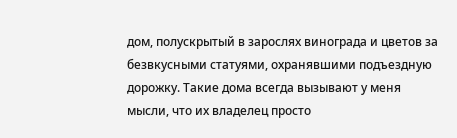дом, полускрытый в зарослях винограда и цветов за безвкусными статуями, охранявшими подъездную дорожку. Такие дома всегда вызывают у меня мысли, что их владелец просто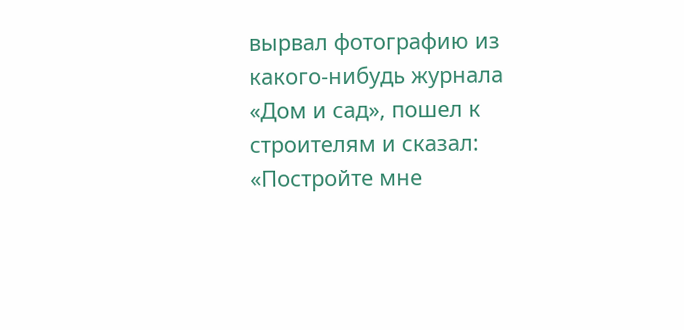вырвал фотографию из какого-нибудь журнала «Дом и сад», пошел к строителям и сказал: «Постройте мне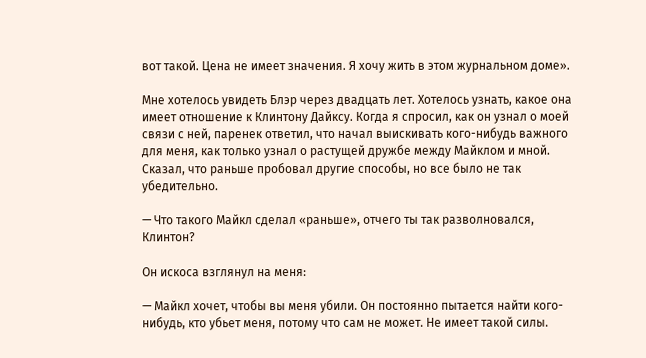вот такой. Цена не имеет значения. Я хочу жить в этом журнальном доме».

Мне хотелось увидеть Блэр через двадцать лет. Хотелось узнать, какое она имеет отношение к Клинтону Дайксу. Когда я спросил, как он узнал о моей связи с ней, паренек ответил, что начал выискивать кого-нибудь важного для меня, как только узнал о растущей дружбе между Майклом и мной. Сказал, что раньше пробовал другие способы, но все было не так убедительно.

— Что такого Майкл сделал «раньше», отчего ты так разволновался, Клинтон?

Он искоса взглянул на меня:

— Майкл хочет, чтобы вы меня убили. Он постоянно пытается найти кого-нибудь, кто убьет меня, потому что сам не может. Не имеет такой силы.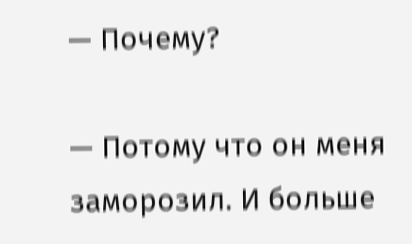— Почему?

— Потому что он меня заморозил. И больше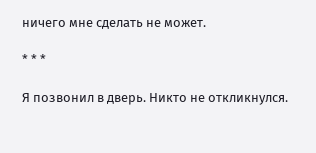ничего мне сделать не может.

* * *

Я позвонил в дверь. Никто не откликнулся.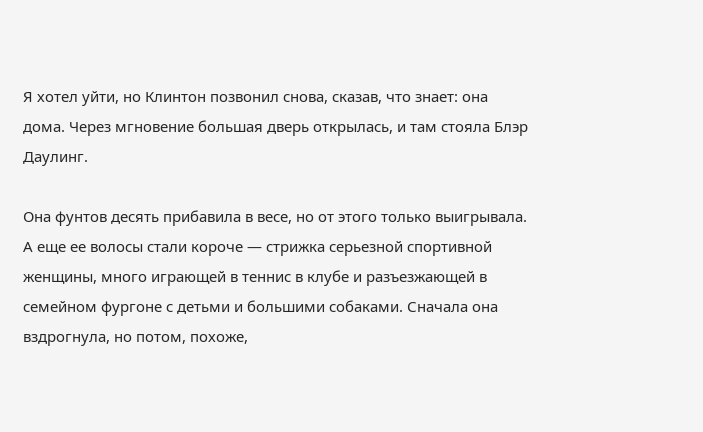Я хотел уйти, но Клинтон позвонил снова, сказав, что знает: она дома. Через мгновение большая дверь открылась, и там стояла Блэр Даулинг.

Она фунтов десять прибавила в весе, но от этого только выигрывала. А еще ее волосы стали короче — стрижка серьезной спортивной женщины, много играющей в теннис в клубе и разъезжающей в семейном фургоне с детьми и большими собаками. Сначала она вздрогнула, но потом, похоже,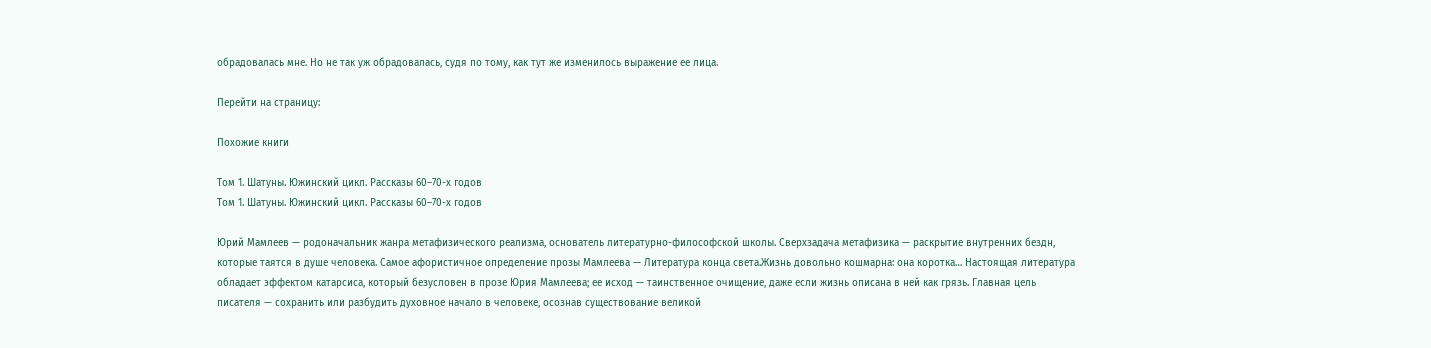обрадовалась мне. Но не так уж обрадовалась, судя по тому, как тут же изменилось выражение ее лица.

Перейти на страницу:

Похожие книги

Том 1. Шатуны. Южинский цикл. Рассказы 60–70-х годов
Том 1. Шатуны. Южинский цикл. Рассказы 60–70-х годов

Юрий Мамлеев — родоначальник жанра метафизического реализма, основатель литературно-философской школы. Сверхзадача метафизика — раскрытие внутренних бездн, которые таятся в душе человека. Самое афористичное определение прозы Мамлеева — Литература конца света.Жизнь довольно кошмарна: она коротка… Настоящая литература обладает эффектом катарсиса, который безусловен в прозе Юрия Мамлеева; ее исход — таинственное очищение, даже если жизнь описана в ней как грязь. Главная цель писателя — сохранить или разбудить духовное начало в человеке, осознав существование великой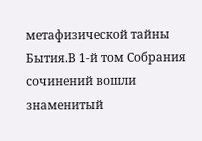метафизической тайны Бытия.В 1-й том Собрания сочинений вошли знаменитый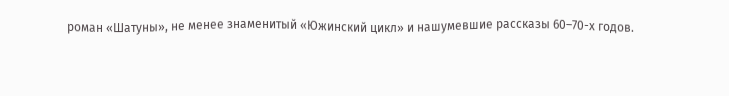роман «Шатуны», не менее знаменитый «Южинский цикл» и нашумевшие рассказы 60–70-х годов.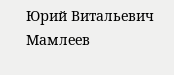Юрий Витальевич Мамлеев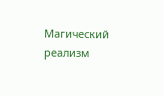Магический реализм